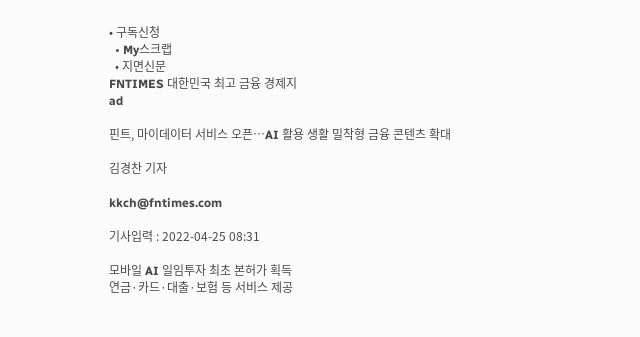• 구독신청
  • My스크랩
  • 지면신문
FNTIMES 대한민국 최고 금융 경제지
ad

핀트, 마이데이터 서비스 오픈…AI 활용 생활 밀착형 금융 콘텐츠 확대

김경찬 기자

kkch@fntimes.com

기사입력 : 2022-04-25 08:31

모바일 AI 일임투자 최초 본허가 획득
연금·카드·대출·보험 등 서비스 제공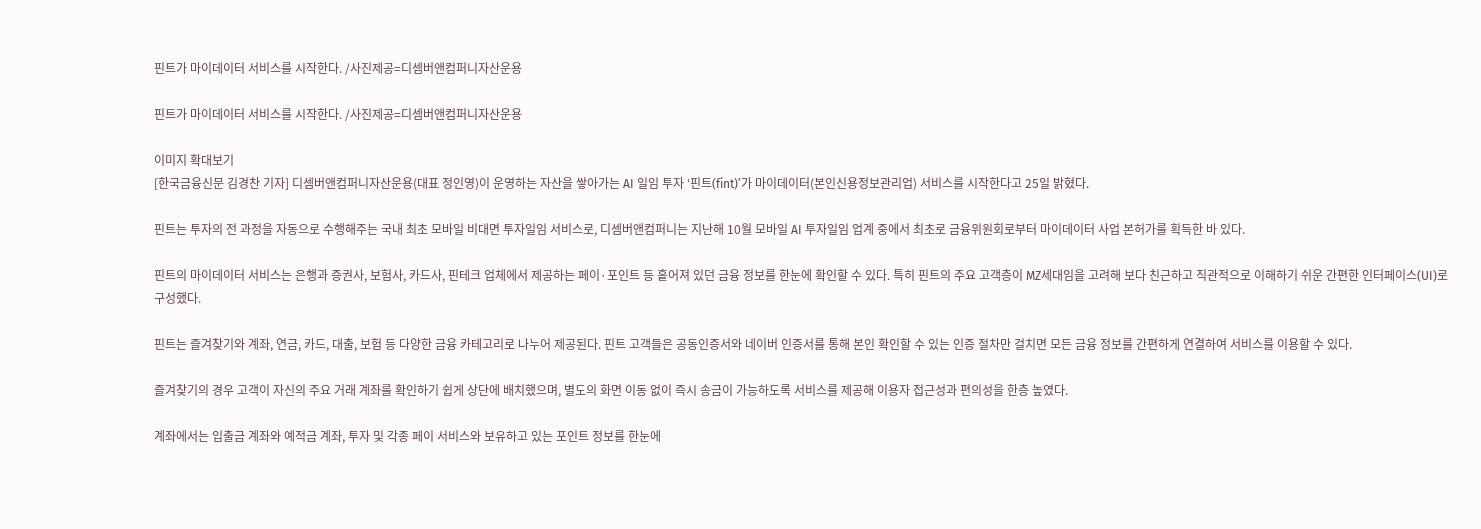핀트가 마이데이터 서비스를 시작한다. /사진제공=디셈버앤컴퍼니자산운용

핀트가 마이데이터 서비스를 시작한다. /사진제공=디셈버앤컴퍼니자산운용

이미지 확대보기
[한국금융신문 김경찬 기자] 디셈버앤컴퍼니자산운용(대표 정인영)이 운영하는 자산을 쌓아가는 AI 일임 투자 ‘핀트(fint)’가 마이데이터(본인신용정보관리업) 서비스를 시작한다고 25일 밝혔다.

핀트는 투자의 전 과정을 자동으로 수행해주는 국내 최초 모바일 비대면 투자일임 서비스로, 디셈버앤컴퍼니는 지난해 10월 모바일 AI 투자일임 업계 중에서 최초로 금융위원회로부터 마이데이터 사업 본허가를 획득한 바 있다.

핀트의 마이데이터 서비스는 은행과 증권사, 보험사, 카드사, 핀테크 업체에서 제공하는 페이·포인트 등 흩어져 있던 금융 정보를 한눈에 확인할 수 있다. 특히 핀트의 주요 고객층이 MZ세대임을 고려해 보다 친근하고 직관적으로 이해하기 쉬운 간편한 인터페이스(UI)로 구성했다.

핀트는 즐겨찾기와 계좌, 연금, 카드, 대출, 보험 등 다양한 금융 카테고리로 나누어 제공된다. 핀트 고객들은 공동인증서와 네이버 인증서를 통해 본인 확인할 수 있는 인증 절차만 걸치면 모든 금융 정보를 간편하게 연결하여 서비스를 이용할 수 있다.

즐겨찾기의 경우 고객이 자신의 주요 거래 계좌를 확인하기 쉽게 상단에 배치했으며, 별도의 화면 이동 없이 즉시 송금이 가능하도록 서비스를 제공해 이용자 접근성과 편의성을 한층 높였다.

계좌에서는 입출금 계좌와 예적금 계좌, 투자 및 각종 페이 서비스와 보유하고 있는 포인트 정보를 한눈에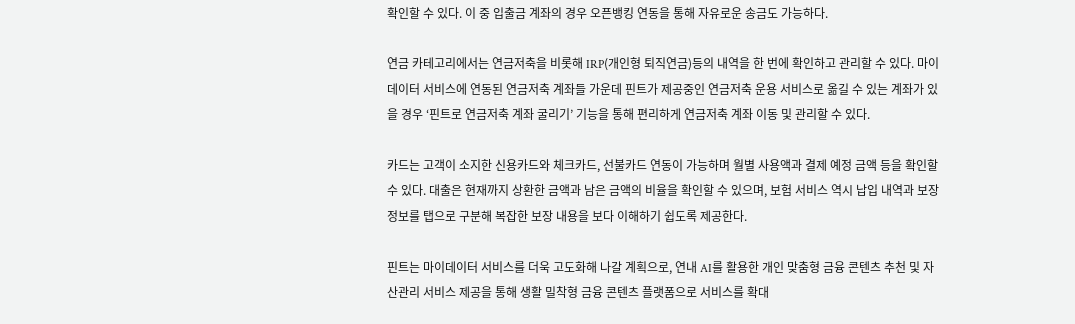확인할 수 있다. 이 중 입출금 계좌의 경우 오픈뱅킹 연동을 통해 자유로운 송금도 가능하다.

연금 카테고리에서는 연금저축을 비롯해 IRP(개인형 퇴직연금)등의 내역을 한 번에 확인하고 관리할 수 있다. 마이데이터 서비스에 연동된 연금저축 계좌들 가운데 핀트가 제공중인 연금저축 운용 서비스로 옮길 수 있는 계좌가 있을 경우 ‘핀트로 연금저축 계좌 굴리기’ 기능을 통해 편리하게 연금저축 계좌 이동 및 관리할 수 있다.

카드는 고객이 소지한 신용카드와 체크카드, 선불카드 연동이 가능하며 월별 사용액과 결제 예정 금액 등을 확인할 수 있다. 대출은 현재까지 상환한 금액과 남은 금액의 비율을 확인할 수 있으며, 보험 서비스 역시 납입 내역과 보장 정보를 탭으로 구분해 복잡한 보장 내용을 보다 이해하기 쉽도록 제공한다.

핀트는 마이데이터 서비스를 더욱 고도화해 나갈 계획으로, 연내 AI를 활용한 개인 맞춤형 금융 콘텐츠 추천 및 자산관리 서비스 제공을 통해 생활 밀착형 금융 콘텐츠 플랫폼으로 서비스를 확대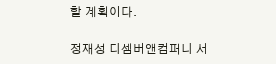할 계획이다.

정재성 디셈버앤컴퍼니 서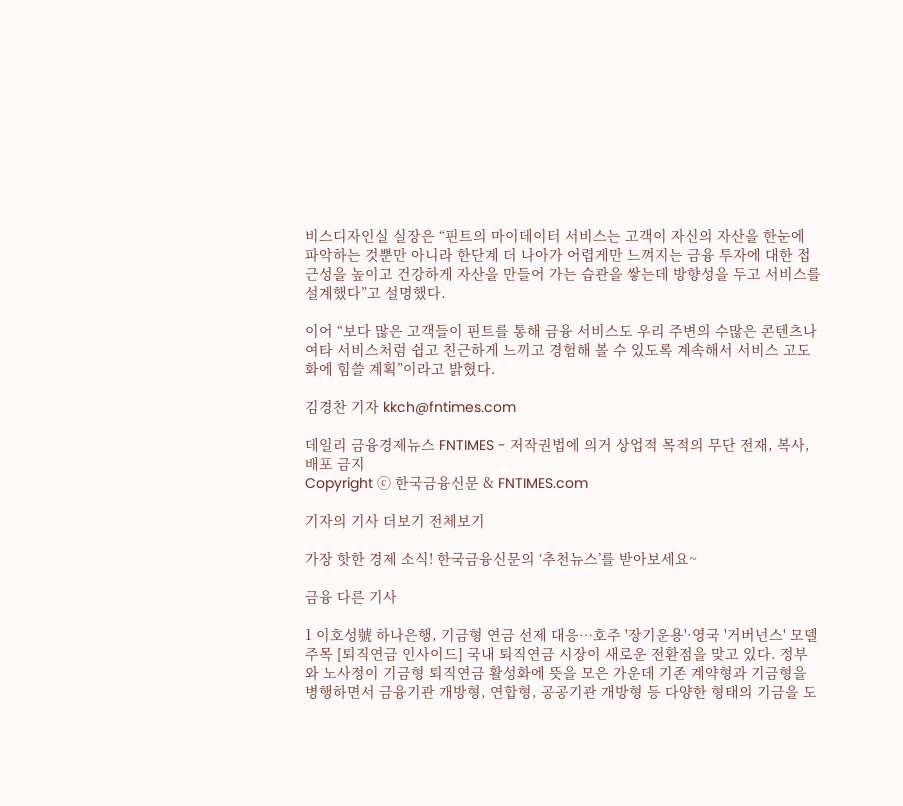비스디자인실 실장은 “핀트의 마이데이터 서비스는 고객이 자신의 자산을 한눈에 파악하는 것뿐만 아니라 한단계 더 나아가 어렵게만 느껴지는 금융 투자에 대한 접근성을 높이고 건강하게 자산을 만들어 가는 습관을 쌓는데 방향성을 두고 서비스를 설계했다”고 설명했다.

이어 “보다 많은 고객들이 핀트를 통해 금융 서비스도 우리 주변의 수많은 콘텐츠나 여타 서비스처럼 쉽고 친근하게 느끼고 경험해 볼 수 있도록 계속해서 서비스 고도화에 힘쓸 계획”이라고 밝혔다.

김경찬 기자 kkch@fntimes.com

데일리 금융경제뉴스 FNTIMES - 저작권법에 의거 상업적 목적의 무단 전재, 복사, 배포 금지
Copyright ⓒ 한국금융신문 & FNTIMES.com

기자의 기사 더보기 전체보기

가장 핫한 경제 소식! 한국금융신문의 ‘추천뉴스’를 받아보세요~

금융 다른 기사

1 이호성號 하나은행, 기금형 연금 선제 대응…호주 '장기운용'·영국 '거버넌스' 모델 주목 [퇴직연금 인사이드] 국내 퇴직연금 시장이 새로운 전환점을 맞고 있다. 정부와 노사정이 기금형 퇴직연금 활성화에 뜻을 모은 가운데 기존 계약형과 기금형을 병행하면서 금융기관 개방형, 연합형, 공공기관 개방형 등 다양한 형태의 기금을 도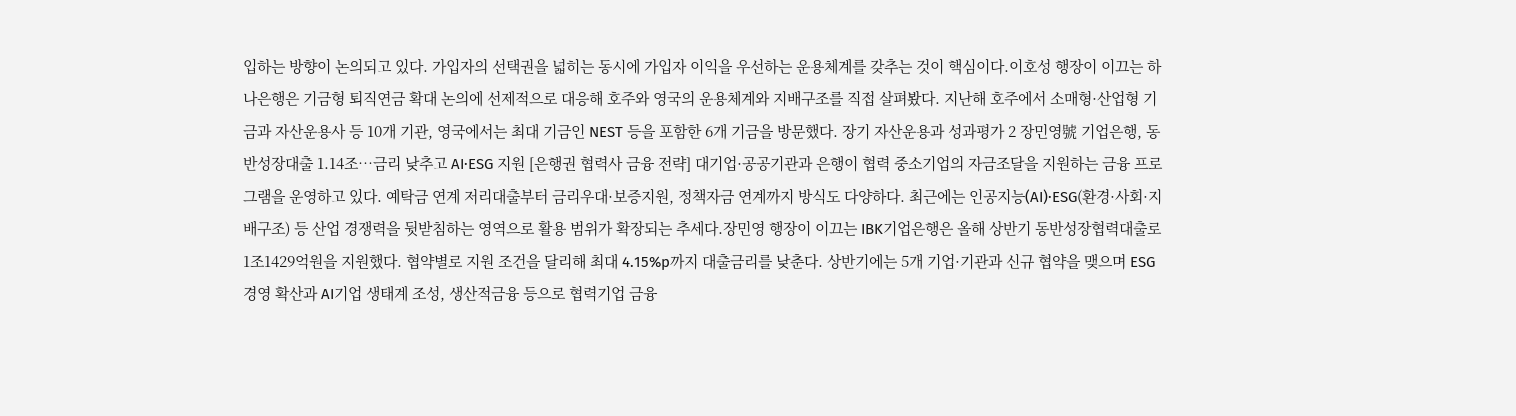입하는 방향이 논의되고 있다. 가입자의 선택권을 넓히는 동시에 가입자 이익을 우선하는 운용체계를 갖추는 것이 핵심이다.이호성 행장이 이끄는 하나은행은 기금형 퇴직연금 확대 논의에 선제적으로 대응해 호주와 영국의 운용체계와 지배구조를 직접 살펴봤다. 지난해 호주에서 소매형·산업형 기금과 자산운용사 등 10개 기관, 영국에서는 최대 기금인 NEST 등을 포함한 6개 기금을 방문했다. 장기 자산운용과 성과평가 2 장민영號 기업은행, 동반성장대출 1.14조…금리 낮추고 AI·ESG 지원 [은행권 협력사 금융 전략] 대기업·공공기관과 은행이 협력 중소기업의 자금조달을 지원하는 금융 프로그램을 운영하고 있다. 예탁금 연계 저리대출부터 금리우대·보증지원, 정책자금 연계까지 방식도 다양하다. 최근에는 인공지능(AI)·ESG(환경·사회·지배구조) 등 산업 경쟁력을 뒷받침하는 영역으로 활용 범위가 확장되는 추세다.장민영 행장이 이끄는 IBK기업은행은 올해 상반기 동반성장협력대출로 1조1429억원을 지원했다. 협약별로 지원 조건을 달리해 최대 4.15%p까지 대출금리를 낮춘다. 상반기에는 5개 기업·기관과 신규 협약을 맺으며 ESG 경영 확산과 AI기업 생태계 조성, 생산적금융 등으로 협력기업 금융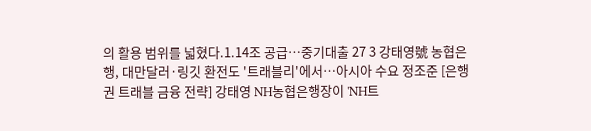의 활용 범위를 넓혔다.1.14조 공급…중기대출 27 3 강태영號 농협은행, 대만달러·링깃 환전도 '트래블리'에서…아시아 수요 정조준 [은행권 트래블 금융 전략] 강태영 NH농협은행장이 'NH트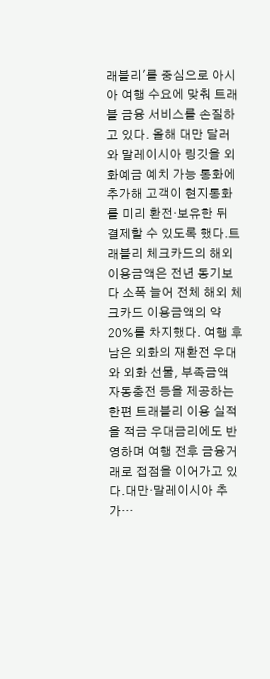래블리'를 중심으로 아시아 여행 수요에 맞춰 트래블 금융 서비스를 손질하고 있다. 올해 대만 달러와 말레이시아 링깃을 외화예금 예치 가능 통화에 추가해 고객이 현지통화를 미리 환전·보유한 뒤 결제할 수 있도록 했다.트래블리 체크카드의 해외이용금액은 전년 동기보다 소폭 늘어 전체 해외 체크카드 이용금액의 약 20%를 차지했다. 여행 후 남은 외화의 재환전 우대와 외화 선물, 부족금액 자동충전 등을 제공하는 한편 트래블리 이용 실적을 적금 우대금리에도 반영하며 여행 전후 금융거래로 접점을 이어가고 있다.대만·말레이시아 추가…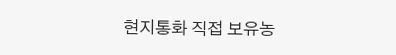현지통화 직접 보유농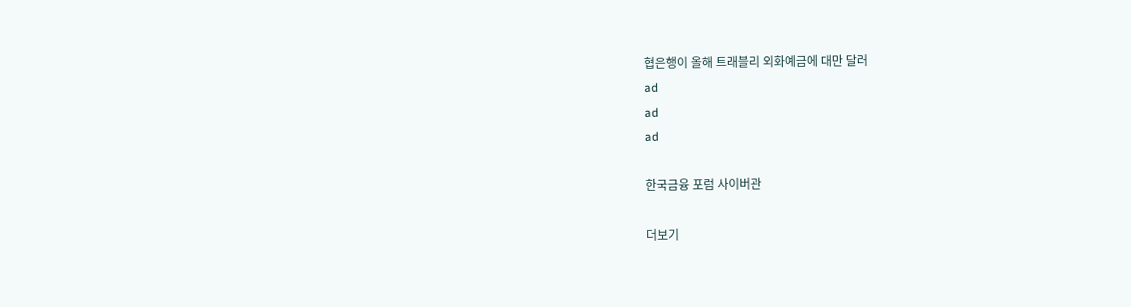협은행이 올해 트래블리 외화예금에 대만 달러
ad
ad
ad

한국금융 포럼 사이버관

더보기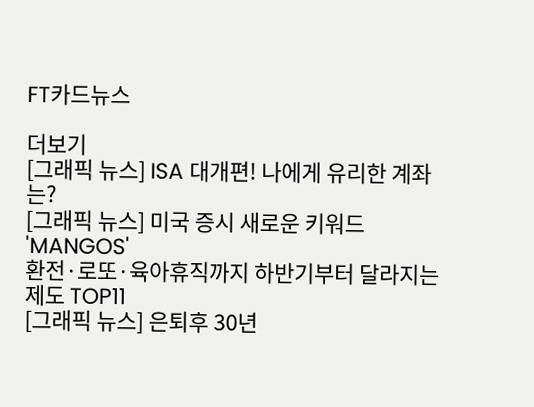FT카드뉴스

더보기
[그래픽 뉴스] ISA 대개편! 나에게 유리한 계좌는?
[그래픽 뉴스] 미국 증시 새로운 키워드 'MANGOS'
환전·로또·육아휴직까지 하반기부터 달라지는 제도 TOP11
[그래픽 뉴스] 은퇴후 30년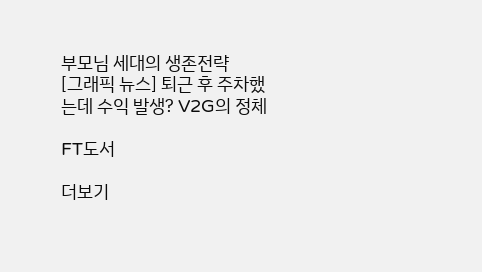부모님 세대의 생존전략
[그래픽 뉴스] 퇴근 후 주차했는데 수익 발생? V2G의 정체

FT도서

더보기